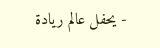- يحفل عالم ريادة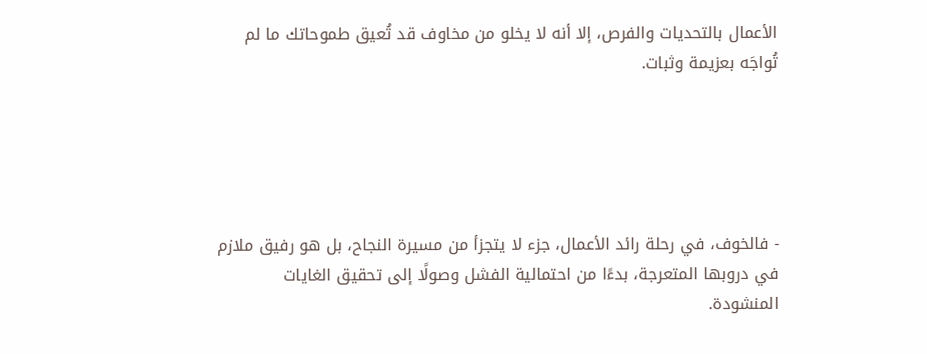الأعمال بالتحديات والفرص، إلا أنه لا يخلو من مخاوف قد تُعيق طموحاتك ما لم تُواجَه بعزيمة وثبات.





- فالخوف، في رحلة رائد الأعمال، جزء لا يتجزأ من مسيرة النجاح، بل هو رفيق ملازم في دروبها المتعرجة، بدءًا من احتمالية الفشل وصولًا إلى تحقيق الغايات المنشودة.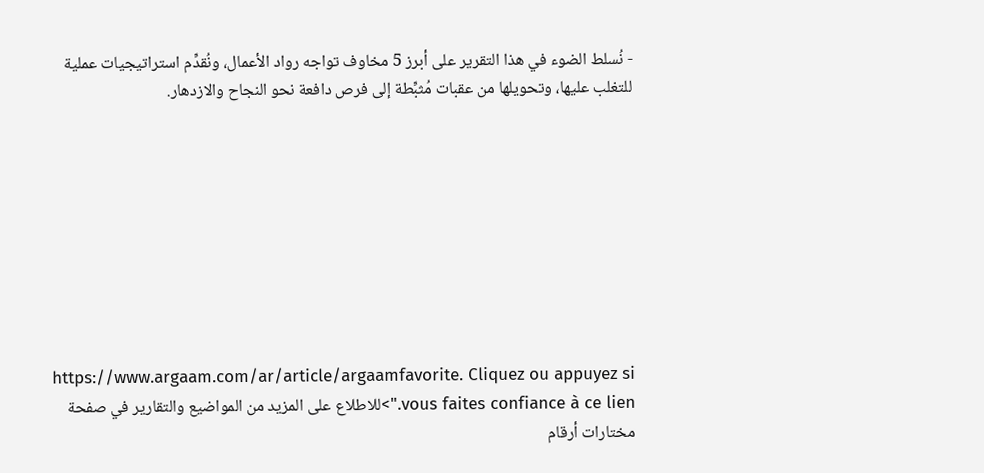- نُسلط الضوء في هذا التقرير على أبرز 5 مخاوف تواجه رواد الأعمال، ونُقدِّم استراتيجيات عملية للتغلب عليها، وتحويلها من عقبات مُثبِّطة إلى فرص دافعة نحو النجاح والازدهار.









https://www.argaam.com/ar/article/argaamfavorite. Cliquez ou appuyez si vous faites confiance à ce lien.">للاطلاع على المزيد من المواضيع والتقارير في صفحة مختارات أرقام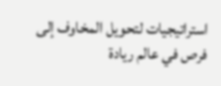استراتيجيات لتحويل المخاوف إلى فرص في عالم ريادة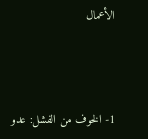الأعمال



1- الخوف من الفشل: عدو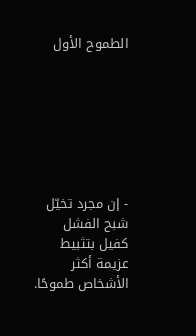الطموح الأول







- إن مجرد تخيّل شبح الفشل كفيل بتثبيط عزيمة أكثر الأشخاص طموحًا.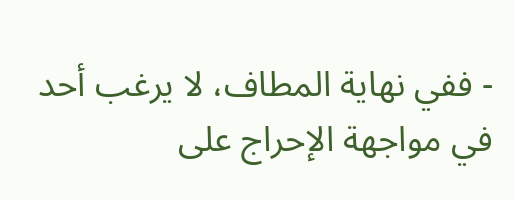- ففي نهاية المطاف، لا يرغب أحد في مواجهة الإحراج على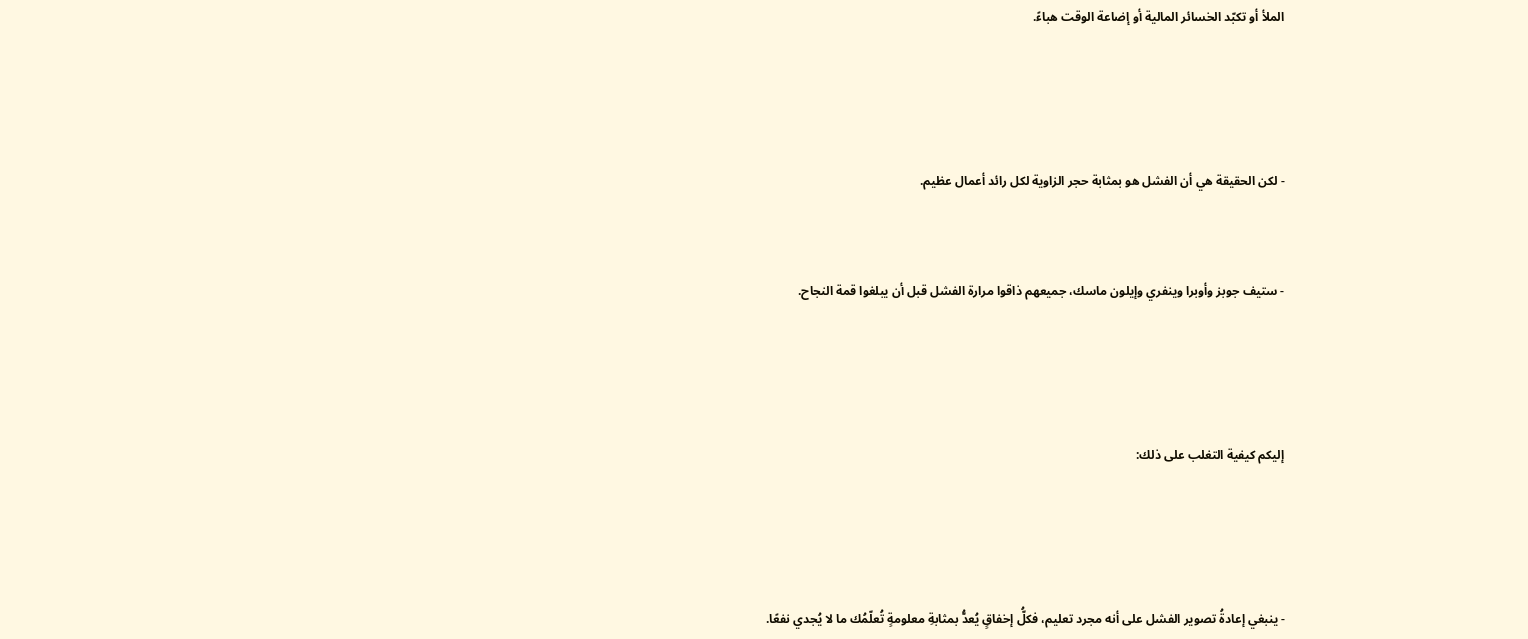الملأ أو تكبّد الخسائر المالية أو إضاعة الوقت هباءً.





- لكن الحقيقة هي أن الفشل هو بمثابة حجر الزاوية لكل رائد أعمال عظيم.



- ستيف جوبز وأوبرا وينفري وإيلون ماسك، جميعهم ذاقوا مرارة الفشل قبل أن يبلغوا قمة النجاح.





إليكم كيفية التغلب على ذلك:





- ينبغي إعادةُ تصوير الفشل على أنه مجرد تعليم، فكلُّ إخفاقٍ يُعدُّ بمثابةِ معلومةٍ تُعلّمُك ما لا يُجدي نفعًا.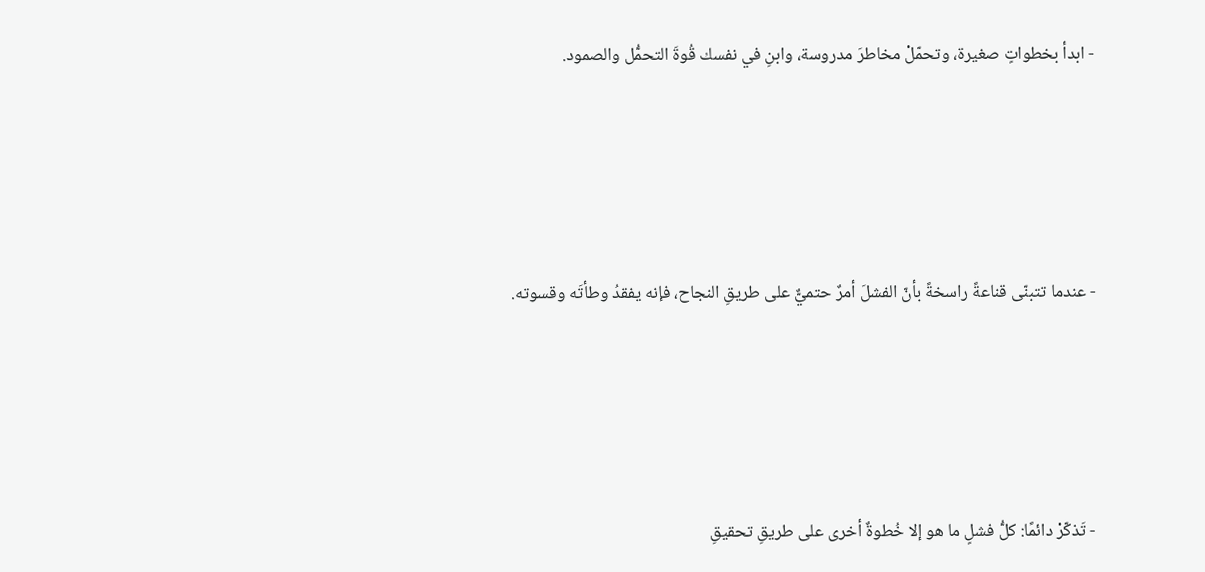- ابدأ بخطواتٍ صغيرة، وتحمّلْ مخاطرَ مدروسة، وابنِ في نفسك قُوةَ التحمُّل والصمود.





- عندما تتبنّى قناعةً راسخةً بأنّ الفشلَ أمرٌ حتميٌّ على طريقِ النجاح، فإنه يفقدُ وطأتَه وقسوته.





- تَذكّرْ دائمًا: كلُّ فشلٍ ما هو إلا خُطوةٌ أخرى على طريقِ تحقيقِ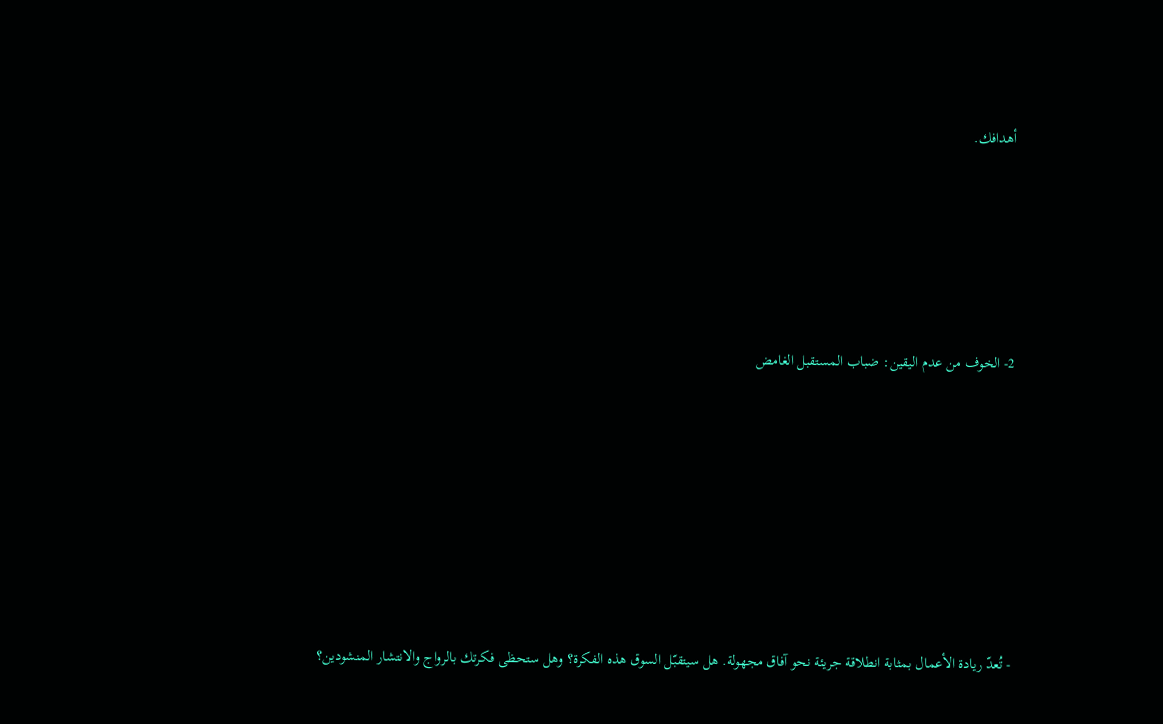أهدافك.





2- الخوف من عدم اليقين: ضباب المستقبل الغامض







- تُعدّ ريادة الأعمال بمثابة انطلاقة جريئة نحو آفاق مجهولة. هل سيتقبّل السوق هذه الفكرة؟ وهل ستحظى فكرتك بالرواج والانتشار المنشودين؟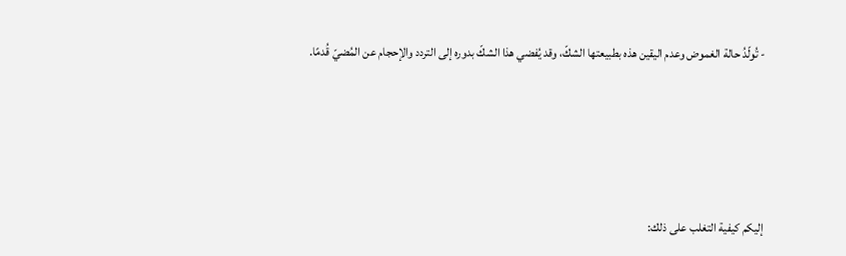- تُولّدُ حالة الغموض وعدم اليقين هذه بطبيعتها الشكّ، وقد يُفضي هذا الشكّ بدوره إلى التردد والإحجام عن المُضيّ قُدمًا.





إليكم كيفية التغلب على ذلك: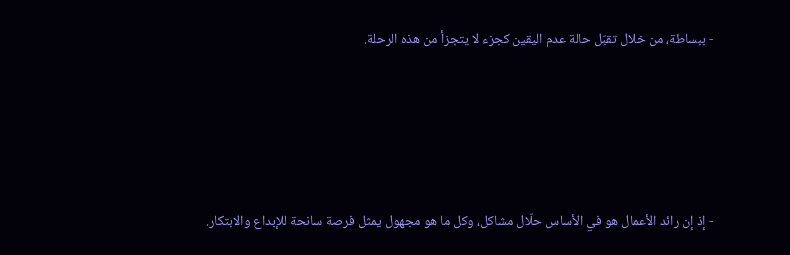- ببساطة، من خلال تقبّل حالة عدم اليقين كجزء لا يتجزأ من هذه الرحلة.





- إذ إن رائد الأعمال هو في الأساس حلّال مشاكل، وكل ما هو مجهول يمثل فرصة سانحة للإبداع والابتكار.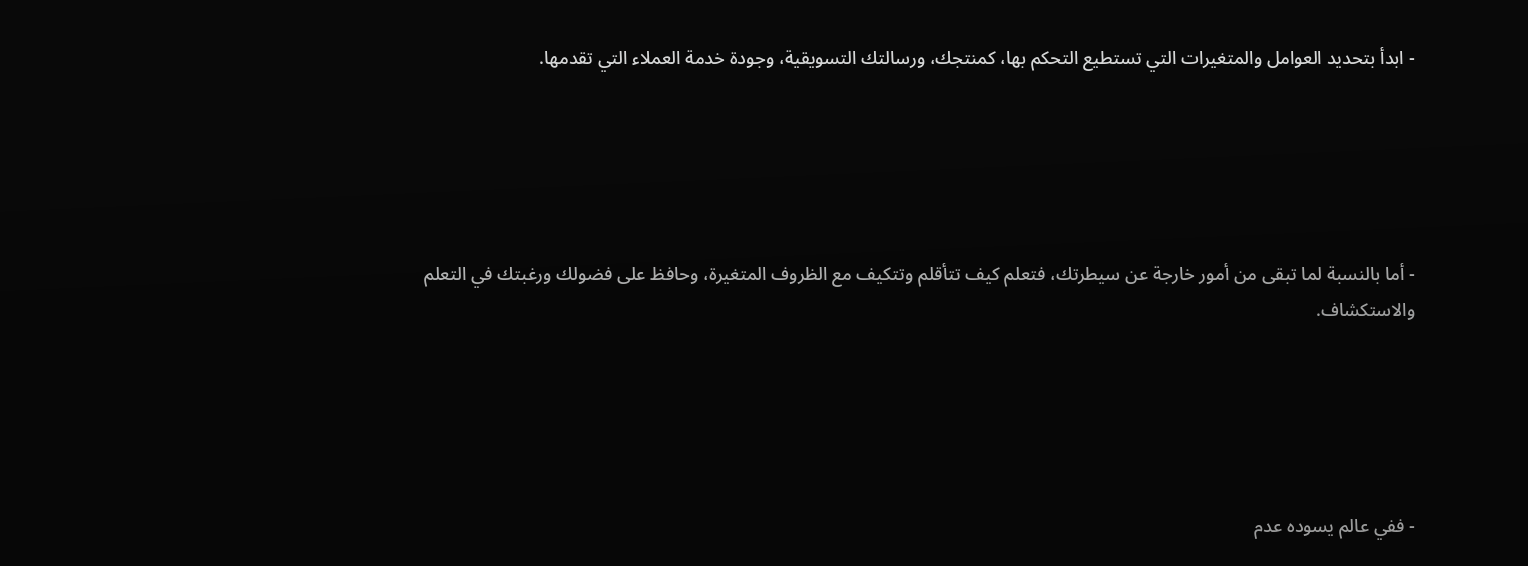- ابدأ بتحديد العوامل والمتغيرات التي تستطيع التحكم بها، كمنتجك، ورسالتك التسويقية، وجودة خدمة العملاء التي تقدمها.





- أما بالنسبة لما تبقى من أمور خارجة عن سيطرتك، فتعلم كيف تتأقلم وتتكيف مع الظروف المتغيرة، وحافظ على فضولك ورغبتك في التعلم والاستكشاف.





- ففي عالم يسوده عدم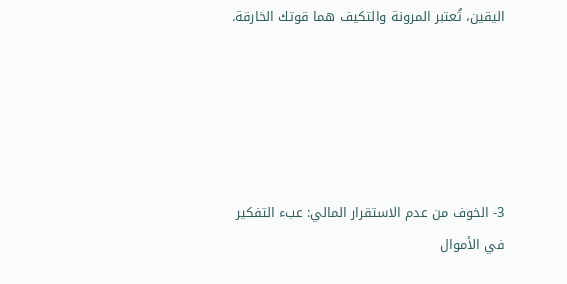اليقين، تُعتبر المرونة والتكيف هما قوتك الخارقة.





3- الخوف من عدم الاستقرار المالي: عبء التفكير في الأموال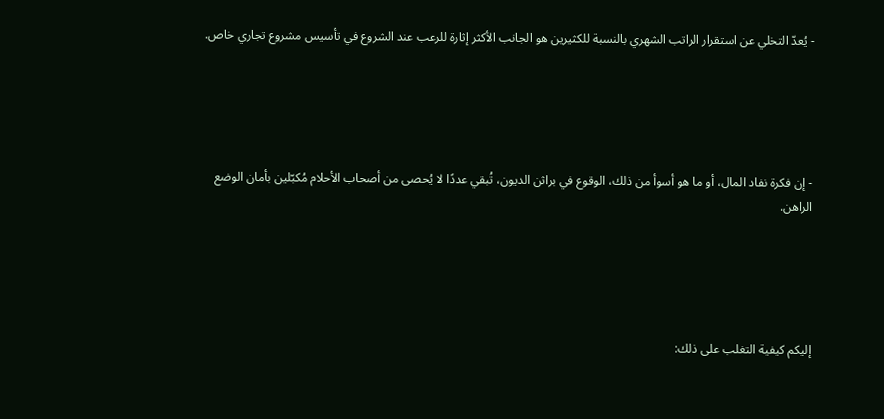- يُعدّ التخلي عن استقرار الراتب الشهري بالنسبة للكثيرين هو الجانب الأكثر إثارة للرعب عند الشروع في تأسيس مشروع تجاري خاص.





- إن فكرة نفاد المال، أو ما هو أسوأ من ذلك، الوقوع في براثن الديون، تُبقي عددًا لا يُحصى من أصحاب الأحلام مُكبّلين بأمان الوضع الراهن.





إليكم كيفية التغلب على ذلك: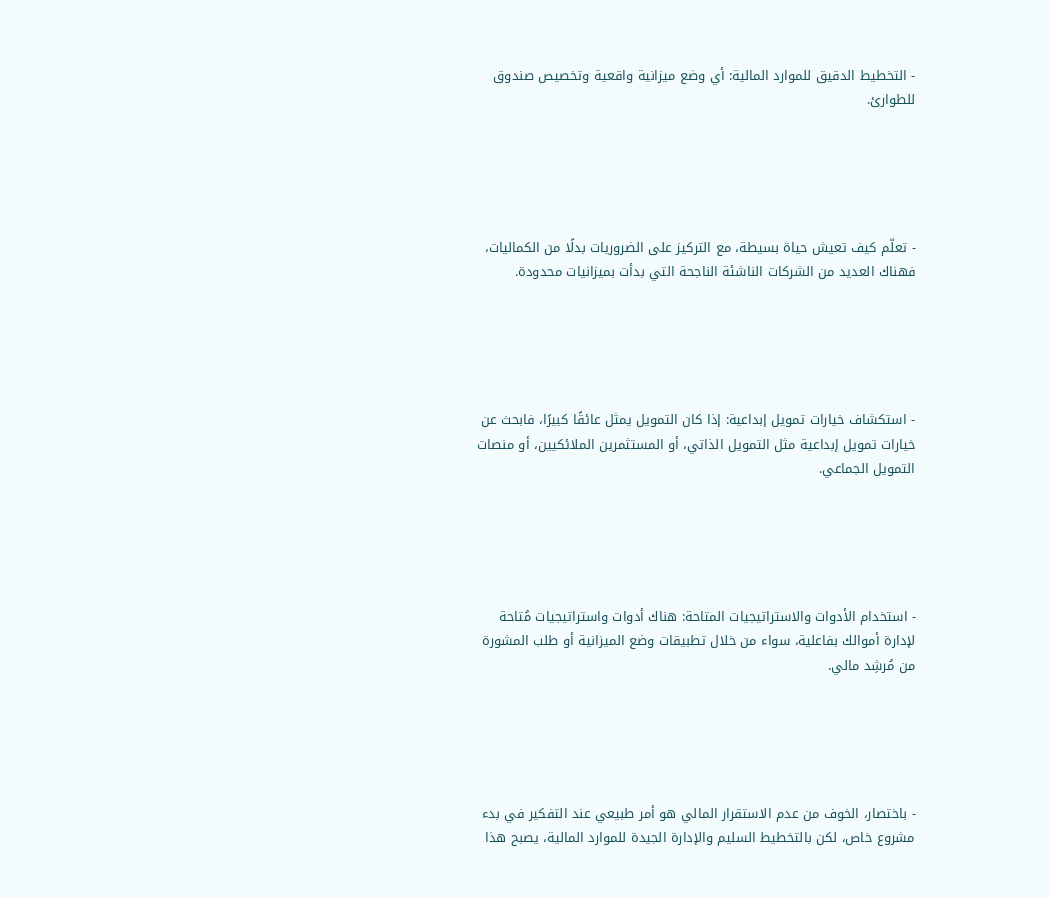- التخطيط الدقيق للموارد المالية: أي وضع ميزانية واقعية وتخصيص صندوق للطوارئ.





- تعلّم كيف تعيش حياة بسيطة، مع التركيز على الضروريات بدلًا من الكماليات، فهناك العديد من الشركات الناشئة الناجحة التي بدأت بميزانيات محدودة.





- استكشاف خيارات تمويل إبداعية: إذا كان التمويل يمثل عائقًا كبيرًا، فابحث عن خيارات تمويل إبداعية مثل التمويل الذاتي، أو المستثمرين الملائكيين، أو منصات التمويل الجماعي.





- استخدام الأدوات والاستراتيجيات المتاحة: هناك أدوات واستراتيجيات مُتاحة لإدارة أموالك بفاعلية، سواء من خلال تطبيقات وضع الميزانية أو طلب المشورة من مُرشِد مالي.





- باختصار، الخوف من عدم الاستقرار المالي هو أمر طبيعي عند التفكير في بدء مشروع خاص، لكن بالتخطيط السليم والإدارة الجيدة للموارد المالية، يصبح هذا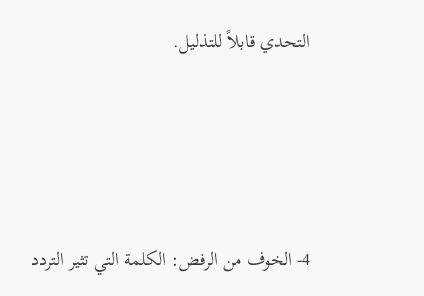التحدي قابلاً للتذليل.





4- الخوف من الرفض: الكلمة التي تثير التردد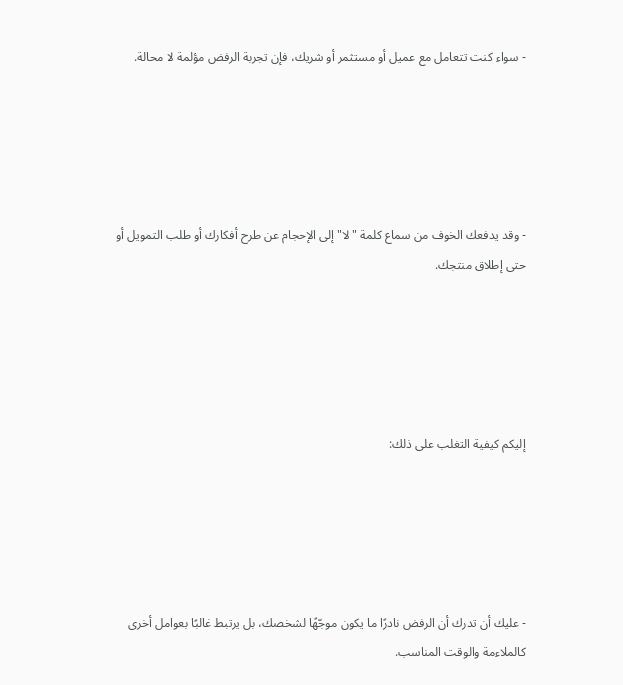- سواء كنت تتعامل مع عميل أو مستثمر أو شريك، فإن تجربة الرفض مؤلمة لا محالة.





- وقد يدفعك الخوف من سماع كلمة "لا" إلى الإحجام عن طرح أفكارك أو طلب التمويل أو حتى إطلاق منتجك.





إليكم كيفية التغلب على ذلك:





- عليك أن تدرك أن الرفض نادرًا ما يكون موجّهًا لشخصك، بل يرتبط غالبًا بعوامل أخرى كالملاءمة والوقت المناسب.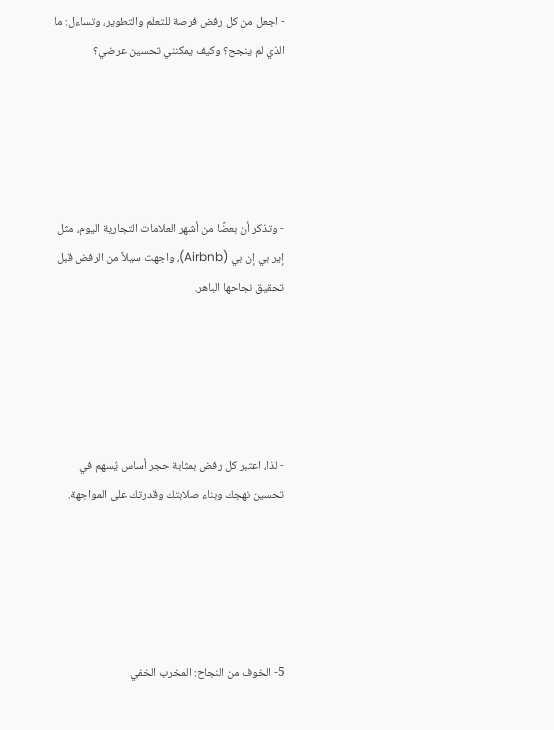- اجعل من كل رفض فرصة للتعلم والتطوير، وتساءل: ما الذي لم ينجح؟ وكيف يمكنني تحسين عرضي؟





- وتذكر أن بعضًا من أشهر العلامات التجارية اليوم، مثل إير بي إن بي (Airbnb)، واجهت سيلاً من الرفض قبل تحقيق نجاحها الباهر.





- لذا، اعتبر كل رفض بمثابة حجر أساس يُسهم في تحسين نهجك وبناء صلابتك وقدرتك على المواجهة.





5- الخوف من النجاح: المخرب الخفي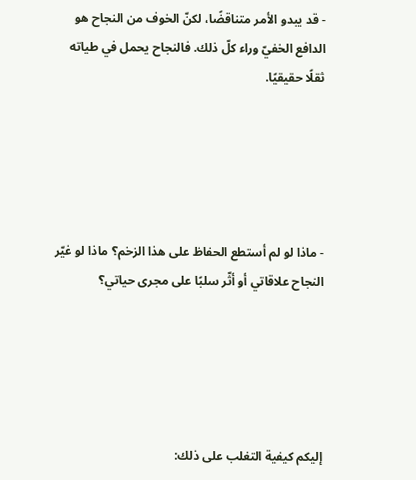- قد يبدو الأمر متناقضًا، لكنّ الخوف من النجاح هو الدافع الخفيّ وراء كلّ ذلك. فالنجاح يحمل في طياته ثقلًا حقيقيًا.





- ماذا لو لم أستطع الحفاظ على هذا الزخم؟ ماذا لو غيّر النجاح علاقاتي أو أثّر سلبًا على مجرى حياتي؟





إليكم كيفية التغلب على ذلك: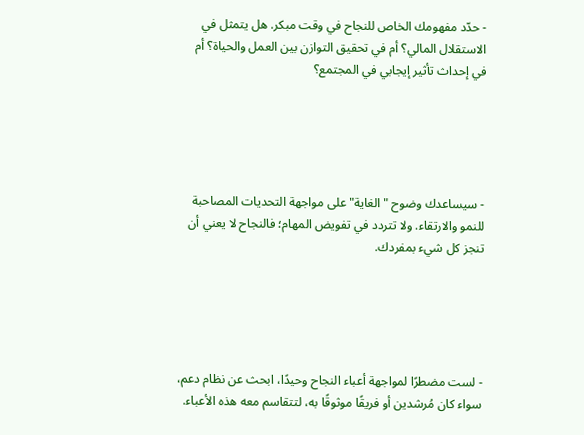- حدّد مفهومك الخاص للنجاح في وقت مبكر. هل يتمثل في الاستقلال المالي؟ أم في تحقيق التوازن بين العمل والحياة؟ أم في إحداث تأثير إيجابي في المجتمع؟





- سيساعدك وضوح "الغاية" على مواجهة التحديات المصاحبة للنمو والارتقاء. ولا تتردد في تفويض المهام؛ فالنجاح لا يعني أن تنجز كل شيء بمفردك.





- لست مضطرًا لمواجهة أعباء النجاح وحيدًا، ابحث عن نظام دعم، سواء كان مُرشدين أو فريقًا موثوقًا به، لتتقاسم معه هذه الأعباء.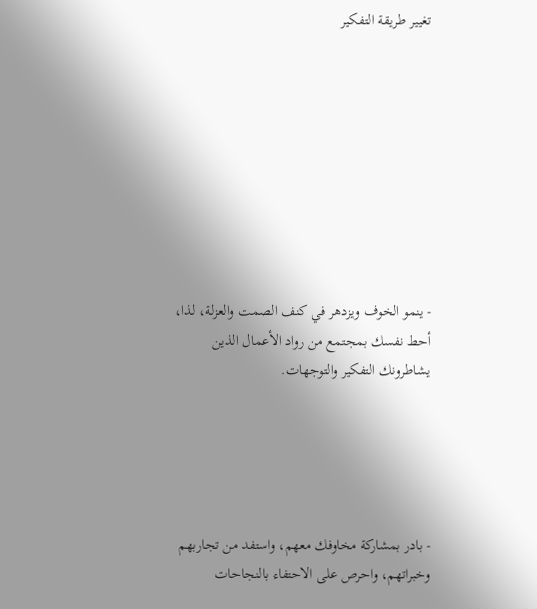تغيير طريقة التفكير









- ينمو الخوف ويزدهر في كنف الصمت والعزلة، لذا، أحط نفسك بمجتمع من رواد الأعمال الذين يشاطرونك التفكير والتوجهات.





- بادر بمشاركة مخاوفك معهم، واستفد من تجاربهم وخبراتهم، واحرص على الاحتفاء بالنجاحات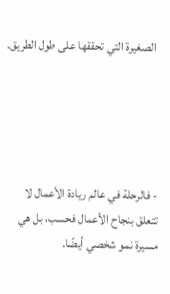الصغيرة التي تحققها على طول الطريق.





- فالرحلة في عالم ريادة الأعمال لا تتعلق بنجاح الأعمال فحسب، بل هي مسيرة نمو شخصي أيضًا.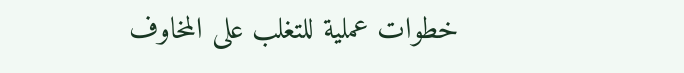خطوات عملية للتغلب على المخاوف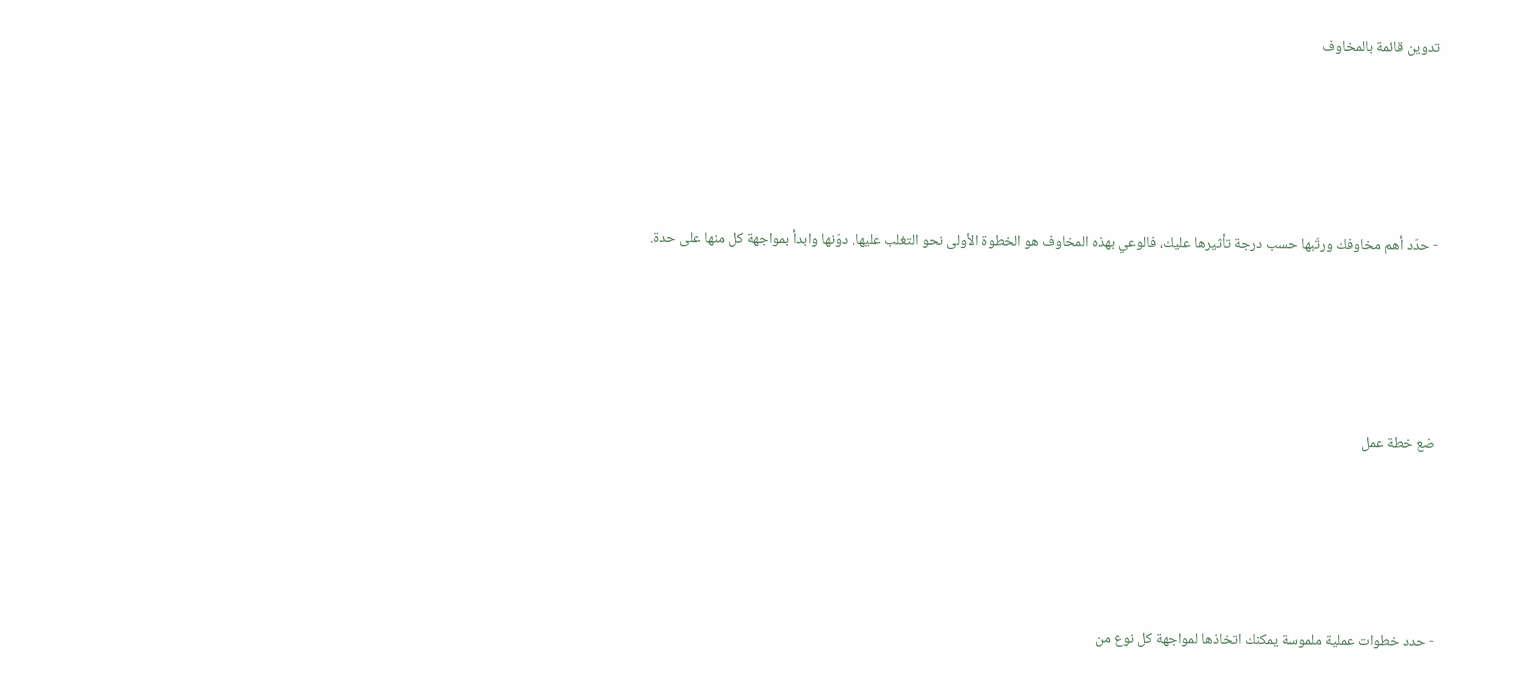تدوين قائمة بالمخاوف





- حدّد أهم مخاوفك ورتّبها حسب درجة تأثيرها عليك، فالوعي بهذه المخاوف هو الخطوة الأولى نحو التغلب عليها. دوّنها وابدأ بمواجهة كل منها على حدة.





ضع خطة عمل





- حدد خطوات عملية ملموسة يمكنك اتخاذها لمواجهة كل نوع من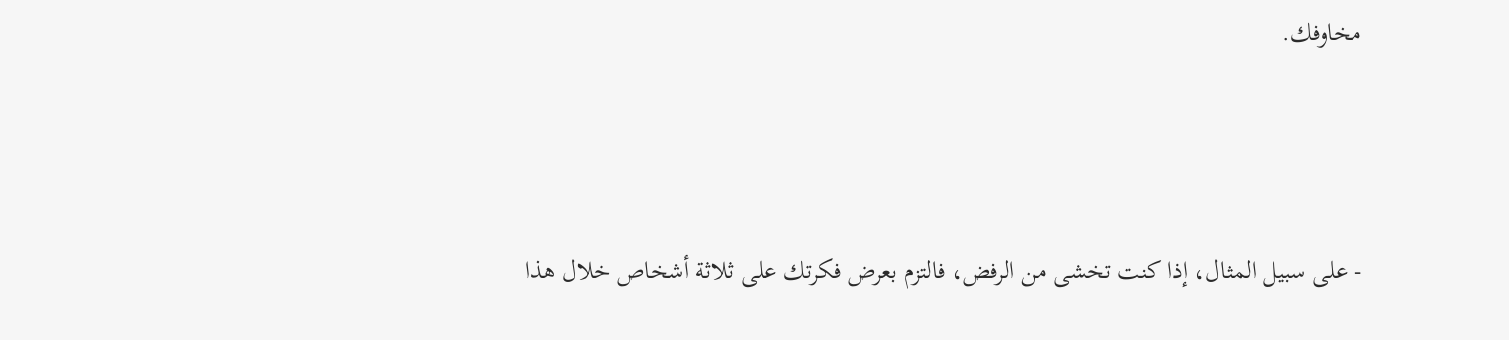مخاوفك.





- على سبيل المثال، إذا كنت تخشى من الرفض، فالتزم بعرض فكرتك على ثلاثة أشخاص خلال هذا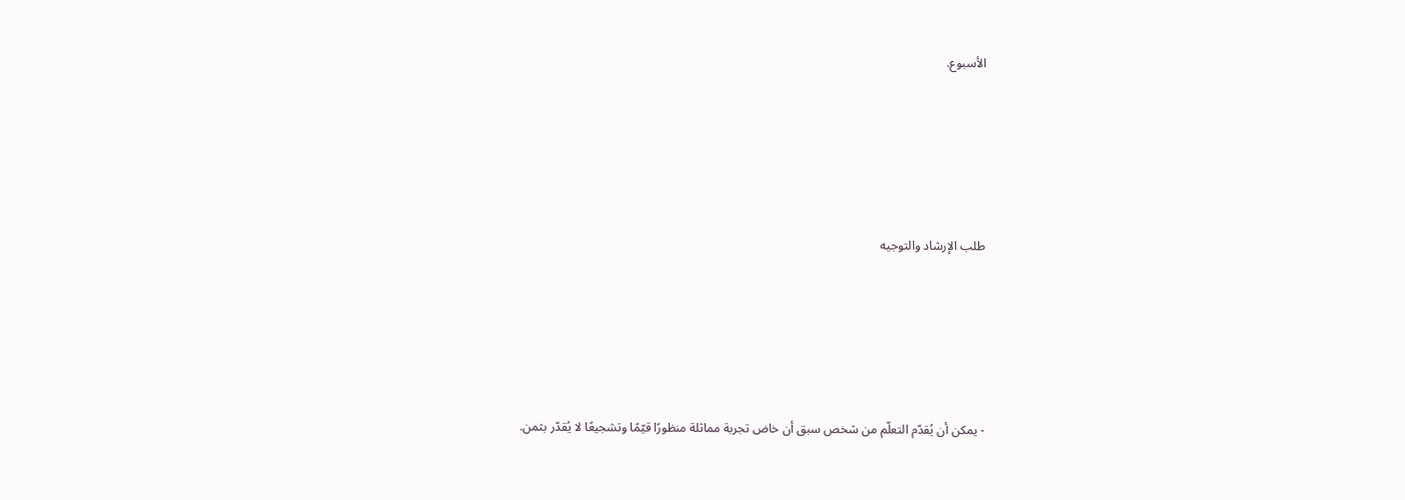الأسبوع.





طلب الإرشاد والتوجيه





- يمكن أن يُقدّم التعلّم من شخص سبق أن خاض تجربة مماثلة منظورًا قيّمًا وتشجيعًا لا يُقدّر بثمن.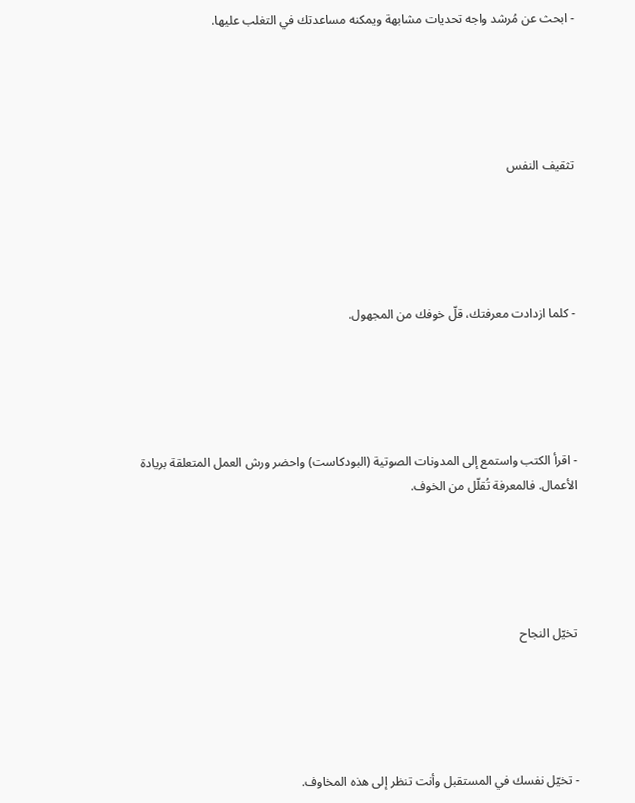- ابحث عن مُرشد واجه تحديات مشابهة ويمكنه مساعدتك في التغلب عليها.





تثقيف النفس





- كلما ازدادت معرفتك، قلّ خوفك من المجهول.





- اقرأ الكتب واستمع إلى المدونات الصوتية (البودكاست) واحضر ورش العمل المتعلقة بريادة الأعمال. فالمعرفة تُقلّل من الخوف.





تخيّل النجاح





- تخيّل نفسك في المستقبل وأنت تنظر إلى هذه المخاوف.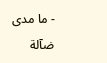- ما مدى ضآلة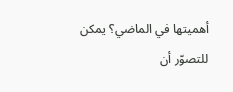أهميتها في الماضي؟ يمكن للتصوّر أن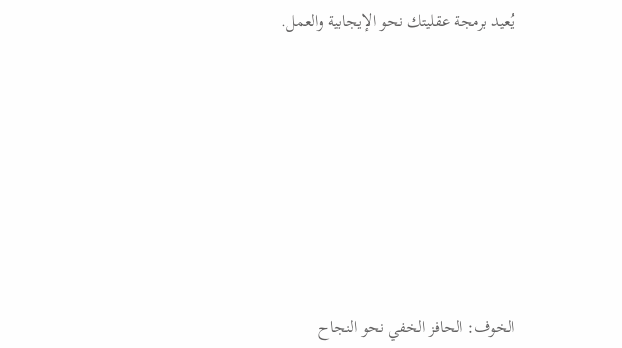يُعيد برمجة عقليتك نحو الإيجابية والعمل.








الخوف: الحافز الخفي نحو النجاح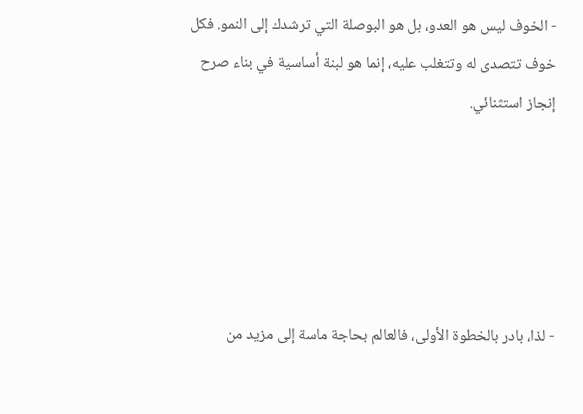- الخوف ليس هو العدو، بل هو البوصلة التي ترشدك إلى النمو. فكل خوف تتصدى له وتتغلب عليه، إنما هو لبنة أساسية في بناء صرح إنجاز استثنائي.





- لذا، بادر بالخطوة الأولى، فالعالم بحاجة ماسة إلى مزيد من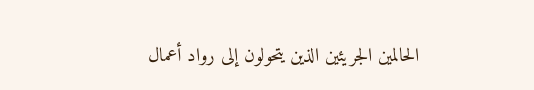الحالمين الجريئين الذين يتحولون إلى رواد أعمال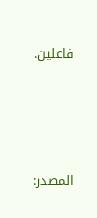فاعلين.





المصدر: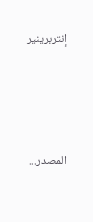إنتربرينير




المصدر...